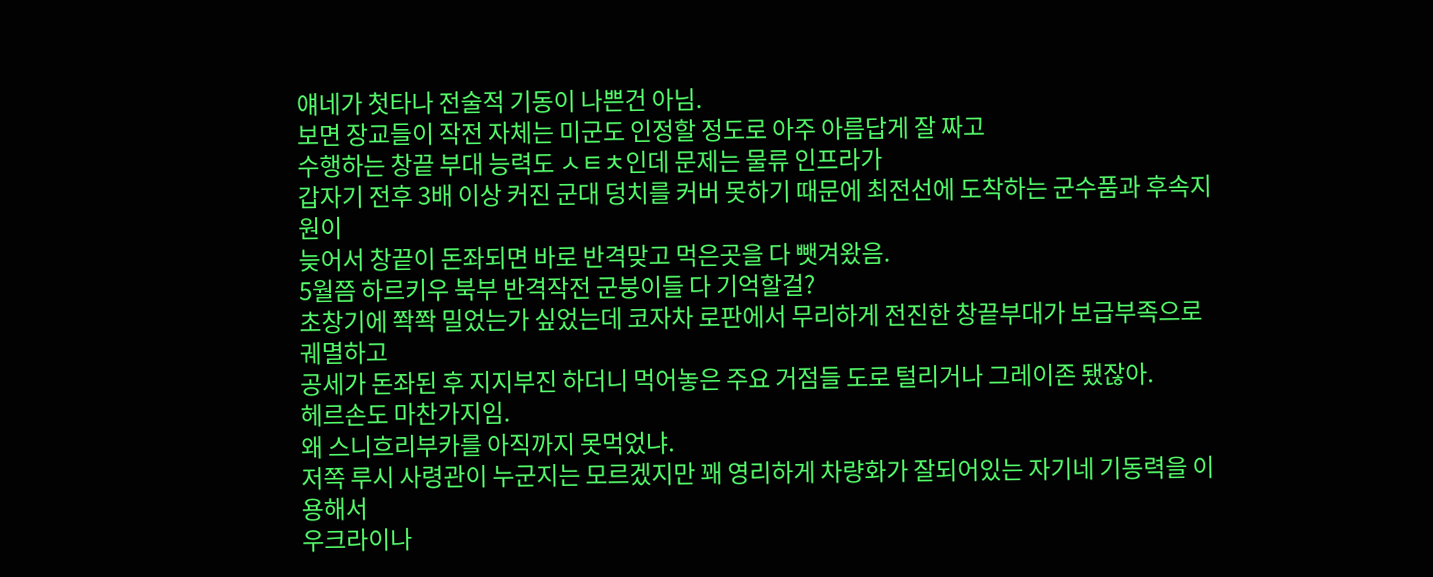얘네가 첫타나 전술적 기동이 나쁜건 아님.
보면 장교들이 작전 자체는 미군도 인정할 정도로 아주 아름답게 잘 짜고
수행하는 창끝 부대 능력도 ㅅㅌㅊ인데 문제는 물류 인프라가
갑자기 전후 3배 이상 커진 군대 덩치를 커버 못하기 때문에 최전선에 도착하는 군수품과 후속지원이
늦어서 창끝이 돈좌되면 바로 반격맞고 먹은곳을 다 뺏겨왔음.
5월쯤 하르키우 북부 반격작전 군붕이들 다 기억할걸?
초창기에 쫙쫙 밀었는가 싶었는데 코자차 로판에서 무리하게 전진한 창끝부대가 보급부족으로 궤멸하고
공세가 돈좌된 후 지지부진 하더니 먹어놓은 주요 거점들 도로 털리거나 그레이존 됐잖아.
헤르손도 마찬가지임.
왜 스니흐리부카를 아직까지 못먹었냐.
저쪽 루시 사령관이 누군지는 모르겠지만 꽤 영리하게 차량화가 잘되어있는 자기네 기동력을 이용해서
우크라이나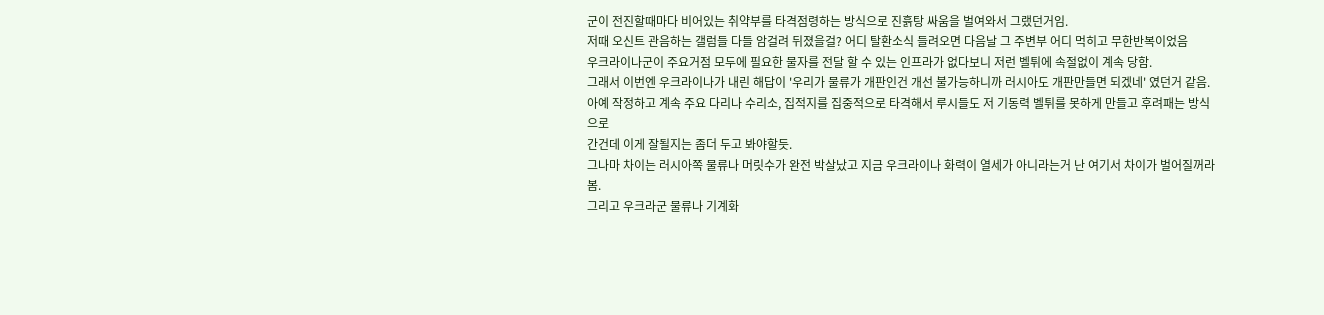군이 전진할때마다 비어있는 취약부를 타격점령하는 방식으로 진흙탕 싸움을 벌여와서 그랬던거임.
저때 오신트 관음하는 갤럼들 다들 암걸려 뒤졌을걸? 어디 탈환소식 들려오면 다음날 그 주변부 어디 먹히고 무한반복이었음
우크라이나군이 주요거점 모두에 필요한 물자를 전달 할 수 있는 인프라가 없다보니 저런 벨튀에 속절없이 계속 당함.
그래서 이번엔 우크라이나가 내린 해답이 '우리가 물류가 개판인건 개선 불가능하니까 러시아도 개판만들면 되겠네' 였던거 같음.
아예 작정하고 계속 주요 다리나 수리소, 집적지를 집중적으로 타격해서 루시들도 저 기동력 벨튀를 못하게 만들고 후려패는 방식으로
간건데 이게 잘될지는 좀더 두고 봐야할듯.
그나마 차이는 러시아쪽 물류나 머릿수가 완전 박살났고 지금 우크라이나 화력이 열세가 아니라는거 난 여기서 차이가 벌어질꺼라 봄.
그리고 우크라군 물류나 기계화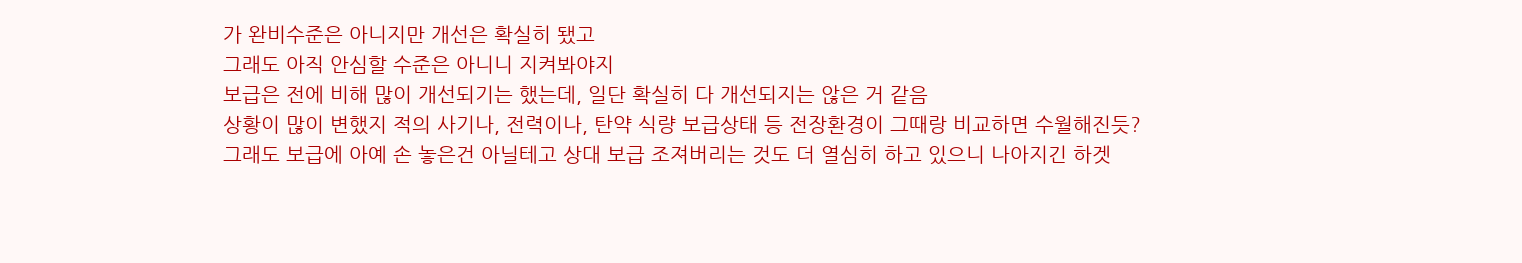가 완비수준은 아니지만 개선은 확실히 됐고
그래도 아직 안심할 수준은 아니니 지켜봐야지
보급은 전에 비해 많이 개선되기는 했는데, 일단 확실히 다 개선되지는 않은 거 같음
상황이 많이 변했지 적의 사기나, 전력이나, 탄약 식량 보급상태 등 전장환경이 그때랑 비교하면 수월해진듯?
그래도 보급에 아예 손 놓은건 아닐테고 상대 보급 조져버리는 것도 더 열심히 하고 있으니 나아지긴 하겟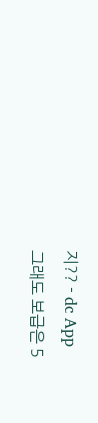지?? - dc App
그래도 보급은 5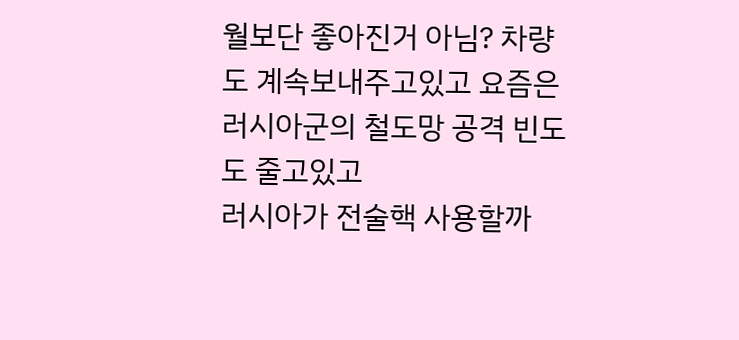월보단 좋아진거 아님? 차량도 계속보내주고있고 요즘은 러시아군의 철도망 공격 빈도도 줄고있고
러시아가 전술핵 사용할까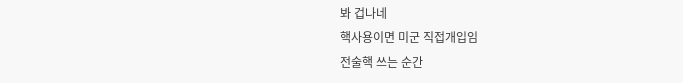봐 겁나네
핵사용이면 미군 직접개입임
전술핵 쓰는 순간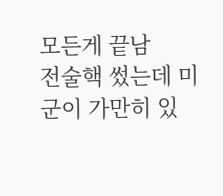모든게 끝남
전술핵 썼는데 미군이 가만히 있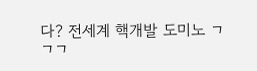다? 전세계 핵개발 도미노 ㄱㄱㄱ